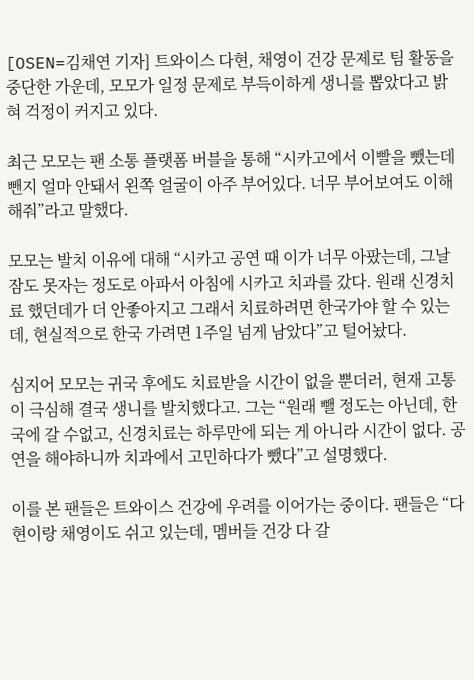[OSEN=김채연 기자] 트와이스 다현, 채영이 건강 문제로 팀 활동을 중단한 가운데, 모모가 일정 문제로 부득이하게 생니를 뽑았다고 밝혀 걱정이 커지고 있다.

최근 모모는 팬 소통 플랫폼 버블을 통해 “시카고에서 이빨을 뺐는데 뺀지 얼마 안돼서 왼쪽 얼굴이 아주 부어있다. 너무 부어보여도 이해해줘”라고 말했다.

모모는 발치 이유에 대해 “시카고 공연 때 이가 너무 아팠는데, 그날 잠도 못자는 정도로 아파서 아침에 시카고 치과를 갔다. 원래 신경치료 했던데가 더 안좋아지고 그래서 치료하려면 한국가야 할 수 있는데, 현실적으로 한국 가려면 1주일 넘게 남았다”고 털어놨다.

심지어 모모는 귀국 후에도 치료받을 시간이 없을 뿐더러, 현재 고통이 극심해 결국 생니를 발치했다고. 그는 “원래 뺄 정도는 아닌데, 한국에 갈 수없고, 신경치료는 하루만에 되는 게 아니라 시간이 없다. 공연을 해야하니까 치과에서 고민하다가 뺐다”고 설명했다.

이를 본 팬들은 트와이스 건강에 우려를 이어가는 중이다. 팬들은 “다현이랑 채영이도 쉬고 있는데, 멤버들 건강 다 갈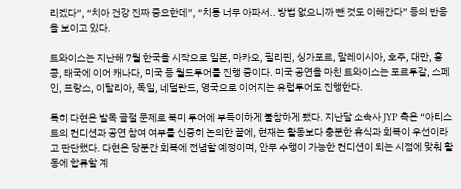리겠다”, “치아 건강 진짜 중요한데”, “치통 너무 아파서.. 방법 없으니까 뺀 것도 이해간다” 등의 반응을 보이고 있다.

트와이스는 지난해 7월 한국을 시작으로 일본, 마카오, 필리핀, 싱가포르, 말레이시아, 호주, 대만, 홍콩, 태국에 이어 캐나다, 미국 등 월드투어를 진행 중이다. 미국 공연을 마친 트와이스는 포르투갈, 스페인, 프랑스, 이탈리아, 독일, 네덜란드, 영국으로 이어지는 유럽투어도 진행한다.

특히 다현은 발목 골절 문제로 북미 투어에 부득이하게 불참하게 됐다. 지난달 소속사 JYP 측은 “아티스트의 컨디션과 공연 참여 여부를 신중히 논의한 끝에, 현재는 활동보다 충분한 휴식과 회복이 우선이라고 판단했다. 다현은 당분간 회복에 전념할 예정이며, 안무 수행이 가능한 컨디션이 되는 시점에 맞춰 활동에 합류할 계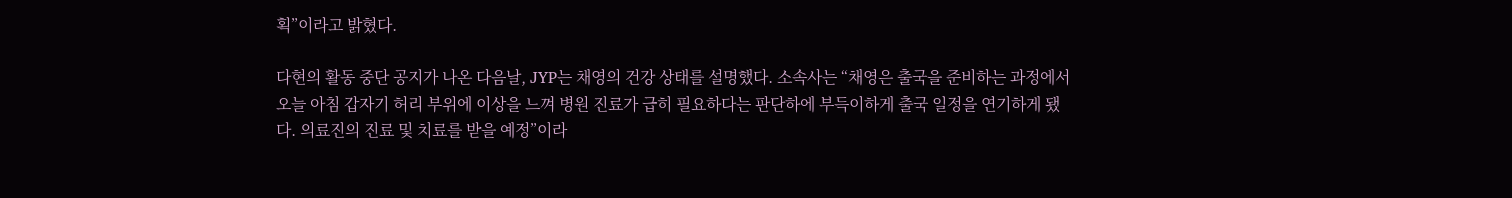획”이라고 밝혔다.

다현의 활동 중단 공지가 나온 다음날, JYP는 채영의 건강 상태를 설명했다. 소속사는 “채영은 출국을 준비하는 과정에서 오늘 아침 갑자기 허리 부위에 이상을 느껴 병원 진료가 급히 필요하다는 판단하에 부득이하게 출국 일정을 연기하게 됐다. 의료진의 진료 및 치료를 받을 예정”이라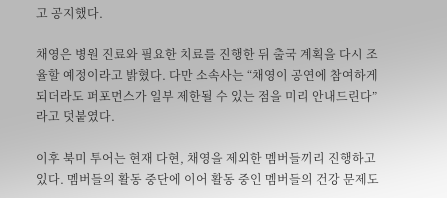고 공지했다.

채영은 병원 진료와 필요한 치료를 진행한 뒤 출국 계획을 다시 조율할 예정이라고 밝혔다. 다만 소속사는 “채영이 공연에 참여하게 되더라도 퍼포먼스가 일부 제한될 수 있는 점을 미리 안내드린다”라고 덧붙였다.

이후 북미 투어는 현재 다현, 채영을 제외한 멤버들끼리 진행하고 있다. 멤버들의 활동 중단에 이어 활동 중인 멤버들의 건강 문제도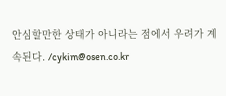안심할만한 상태가 아니라는 점에서 우려가 계속된다. /cykim@osen.co.kr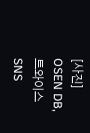[사진] OSEN DB, 트와이스 SNS